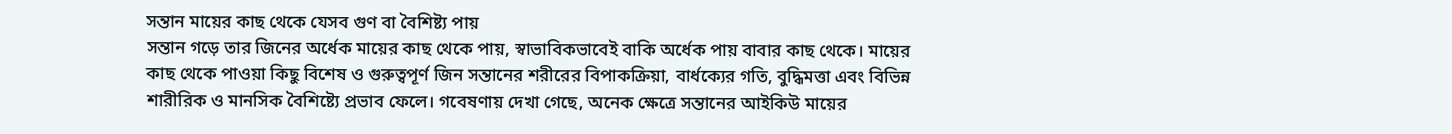সন্তান মায়ের কাছ থেকে যেসব গুণ বা বৈশিষ্ট্য পায়
সন্তান গড়ে তার জিনের অর্ধেক মায়ের কাছ থেকে পায়, স্বাভাবিকভাবেই বাকি অর্ধেক পায় বাবার কাছ থেকে। মায়ের কাছ থেকে পাওয়া কিছু বিশেষ ও গুরুত্বপূর্ণ জিন সন্তানের শরীরের বিপাকক্রিয়া, বার্ধক্যের গতি, বুদ্ধিমত্তা এবং বিভিন্ন শারীরিক ও মানসিক বৈশিষ্ট্যে প্রভাব ফেলে। গবেষণায় দেখা গেছে, অনেক ক্ষেত্রে সন্তানের আইকিউ মায়ের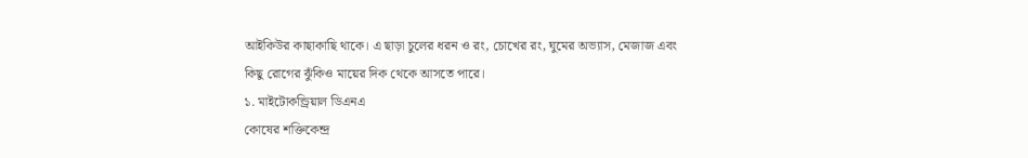আইকিউর কাছাকাছি থাকে। এ ছাড়া চুলের ধরন ও রং, চোখের রং, ঘুমের অভ্যাস, মেজাজ এবং কিছু রোগের ঝুঁকিও মায়ের দিক থেকে আসতে পারে।
১. মাইটোকন্ড্রিয়াল ডিএনএ
কোষের শক্তিকেন্দ্র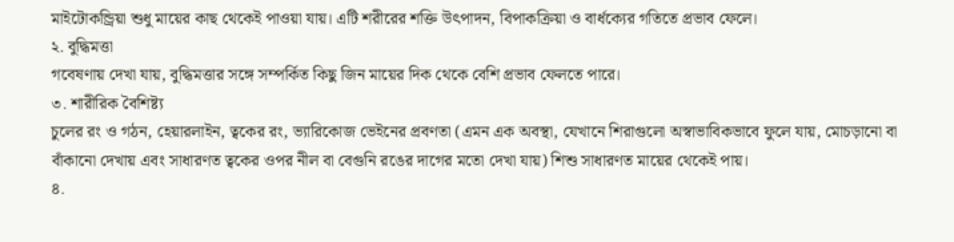মাইটোকন্ড্রিয়া শুধু মায়ের কাছ থেকেই পাওয়া যায়। এটি শরীরের শক্তি উৎপাদন, বিপাকক্রিয়া ও বার্ধক্যের গতিতে প্রভাব ফেলে।
২. বুদ্ধিমত্তা
গবেষণায় দেখা যায়, বুদ্ধিমত্তার সঙ্গে সম্পর্কিত কিছু জিন মায়ের দিক থেকে বেশি প্রভাব ফেলতে পারে।
৩. শারীরিক বৈশিষ্ট্য
চুলের রং ও গঠন, হেয়ারলাইন, ত্বকের রং, ভ্যারিকোজ ভেইনের প্রবণতা (এমন এক অবস্থা, যেখানে শিরাগুলো অস্বাভাবিকভাবে ফুলে যায়, মোচড়ানো বা বাঁকানো দেখায় এবং সাধারণত ত্বকের ওপর নীল বা বেগুনি রঙের দাগের মতো দেখা যায়) শিশু সাধারণত মায়ের থেকেই পায়।
৪.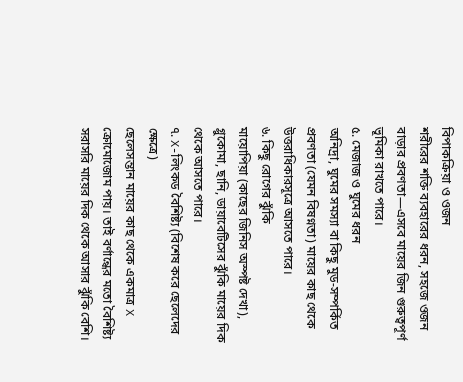বিপাকক্রিয়া ও ওজন
শরীরের শক্তি ব্যবহারের ধরন, সহজে ওজন বাড়ার প্রবণতা—এসবে মায়ের জিন গুরুত্বপূর্ণ ভূমিকা রাখতে পারে।
৫. মেজাজ ও ঘুমের ধরন
অনিদ্রা, ঘুমের সমস্যা বা কিছু মুড-সম্পর্কিত প্রবণতা (যেমন বিষণ্নতা) মায়ের কাছ থেকে উত্তরাধিকারসূত্রে আসতে পারে।
৬. কিছু রোগের ঝুঁকি
মায়োপিয়া (কাছের জিনিস অস্পষ্ট দেখা), গ্লুকোমা, ছানি, ডায়াবেটিসের ঝুঁকি মায়ের দিক থেকে আসতে পারে।
৭. X-লিংকড বৈশিষ্ট্য (বিশেষ করে ছেলেদের ক্ষেত্রে)
ছেলেসন্তান মায়ের কাছ থেকে একমাত্র X ক্রোমোজোম পায়। তাই বর্ণান্ধের মতো বৈশিষ্ট্য সরাসরি মায়ের দিক থেকে আসার ঝুঁকি বেশি।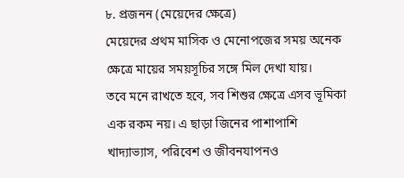৮. প্রজনন (মেয়েদের ক্ষেত্রে)
মেয়েদের প্রথম মাসিক ও মেনোপজের সময় অনেক ক্ষেত্রে মায়ের সময়সূচির সঙ্গে মিল দেখা যায়।
তবে মনে রাখতে হবে, সব শিশুর ক্ষেত্রে এসব ভূমিকা এক রকম নয়। এ ছাড়া জিনের পাশাপাশি খাদ্যাভ্যাস, পরিবেশ ও জীবনযাপনও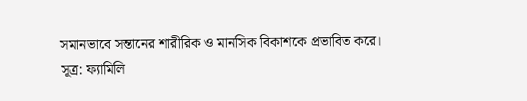সমানভাবে সন্তানের শারীরিক ও মানসিক বিকাশকে প্রভাবিত করে।
সূত্র: ফ্যামিলি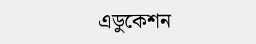এডুকেশন